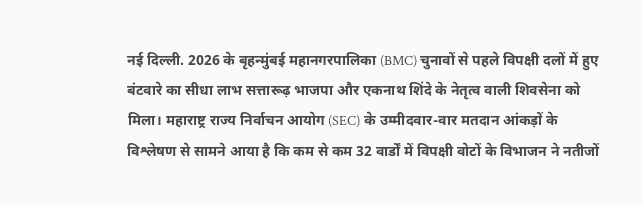नई दिल्ली. 2026 के बृहन्मुंबई महानगरपालिका (BMC) चुनावों से पहले विपक्षी दलों में हुए बंटवारे का सीधा लाभ सत्तारूढ़ भाजपा और एकनाथ शिंदे के नेतृत्व वाली शिवसेना को मिला। महाराष्ट्र राज्य निर्वाचन आयोग (SEC) के उम्मीदवार-वार मतदान आंकड़ों के विश्लेषण से सामने आया है कि कम से कम 32 वार्डों में विपक्षी वोटों के विभाजन ने नतीजों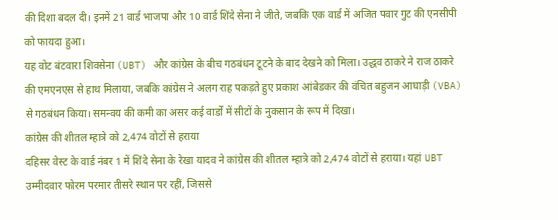की दिशा बदल दी। इनमें 21 वार्ड भाजपा और 10 वार्ड शिंदे सेना ने जीते, जबकि एक वार्ड में अजित पवार गुट की एनसीपी को फायदा हुआ।
यह वोट बंटवारा शिवसेना (UBT) और कांग्रेस के बीच गठबंधन टूटने के बाद देखने को मिला। उद्धव ठाकरे ने राज ठाकरे की एमएनएस से हाथ मिलाया, जबकि कांग्रेस ने अलग राह पकड़ते हुए प्रकाश आंबेडकर की वंचित बहुजन आघाड़ी (VBA) से गठबंधन किया। समन्वय की कमी का असर कई वार्डों में सीटों के नुकसान के रूप में दिखा।
कांग्रेस की शीतल म्हात्रे को 2,474 वोटों से हराया
दहिसर वेस्ट के वार्ड नंबर 1 में शिंदे सेना के रेखा यादव ने कांग्रेस की शीतल म्हात्रे को 2,474 वोटों से हराया। यहां UBT उम्मीदवार फोरम परमार तीसरे स्थान पर रहीं, जिससे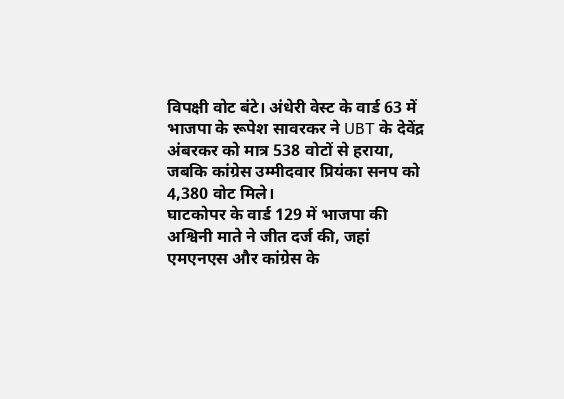विपक्षी वोट बंटे। अंधेरी वेस्ट के वार्ड 63 में भाजपा के रूपेश सावरकर ने UBT के देवेंद्र अंबरकर को मात्र 538 वोटों से हराया, जबकि कांग्रेस उम्मीदवार प्रियंका सनप को 4,380 वोट मिले।
घाटकोपर के वार्ड 129 में भाजपा की अश्विनी माते ने जीत दर्ज की, जहां एमएनएस और कांग्रेस के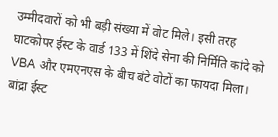उम्मीदवारों को भी बड़ी संख्या में वोट मिले। इसी तरह घाटकोपर ईस्ट के वार्ड 133 में शिंदे सेना की निर्मिति कांदे को VBA और एमएनएस के बीच बंटे वोटों का फायदा मिला। बांद्रा ईस्ट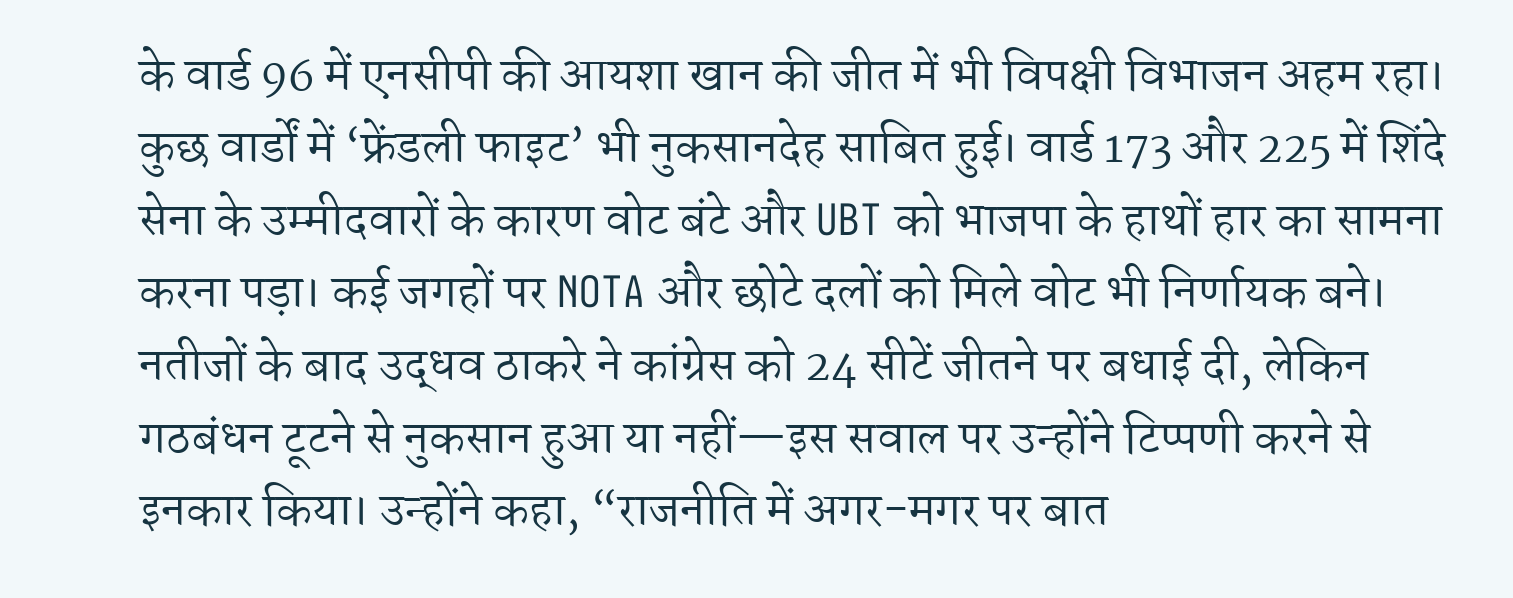के वार्ड 96 में एनसीपी की आयशा खान की जीत में भी विपक्षी विभाजन अहम रहा।
कुछ वार्डों में ‘फ्रेंडली फाइट’ भी नुकसानदेह साबित हुई। वार्ड 173 और 225 में शिंदे सेना के उम्मीदवारों के कारण वोट बंटे और UBT को भाजपा के हाथों हार का सामना करना पड़ा। कई जगहों पर NOTA और छोटे दलों को मिले वोट भी निर्णायक बने।
नतीजों के बाद उद्धव ठाकरे ने कांग्रेस को 24 सीटें जीतने पर बधाई दी, लेकिन गठबंधन टूटने से नुकसान हुआ या नहीं—इस सवाल पर उन्होंने टिप्पणी करने से इनकार किया। उन्होंने कहा, “राजनीति में अगर-मगर पर बात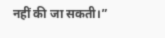नहीं की जा सकती।”